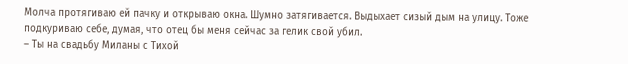Молча протягиваю ей пачку и открываю окна. Шумно затягивается. Выдыхает сизый дым на улицу. Тоже подкуриваю себе, думая, что отец бы меня сейчас за гелик свой убил.
– Ты на свадьбу Миланы с Тихой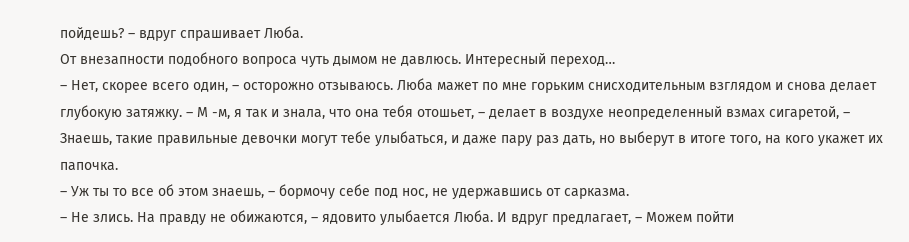пойдешь? – вдруг спрашивает Люба.
От внезапности подобного вопроса чуть дымом не давлюсь. Интересный переход…
– Нет, скорее всего один, – осторожно отзываюсь. Люба мажет по мне горьким снисходительным взглядом и снова делает глубокую затяжку. – М -м, я так и знала, что она тебя отошьет, – делает в воздухе неопределенный взмах сигаретой, – Знаешь, такие правильные девочки могут тебе улыбаться, и даже пару раз дать, но выберут в итоге того, на кого укажет их папочка.
– Уж ты то все об этом знаешь, – бормочу себе под нос, не удержавшись от сарказма.
– Не злись. На правду не обижаются, – ядовито улыбается Люба. И вдруг предлагает, – Можем пойти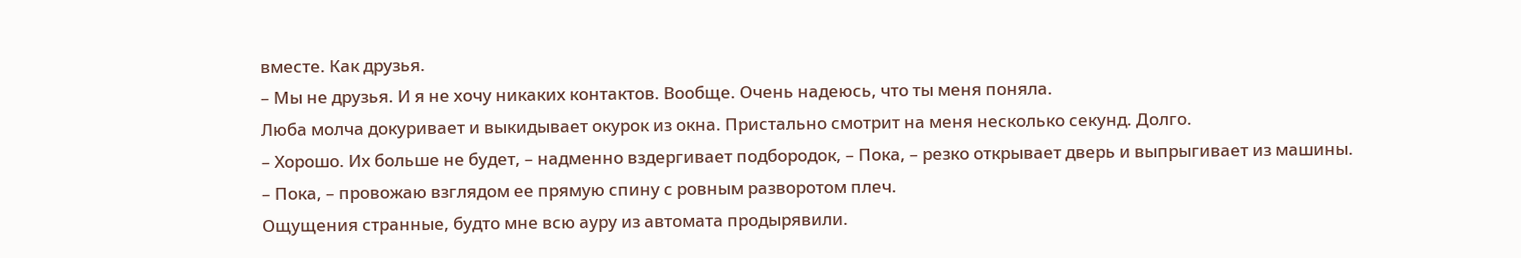вместе. Как друзья.
– Мы не друзья. И я не хочу никаких контактов. Вообще. Очень надеюсь, что ты меня поняла.
Люба молча докуривает и выкидывает окурок из окна. Пристально смотрит на меня несколько секунд. Долго.
– Хорошо. Их больше не будет, – надменно вздергивает подбородок, – Пока, – резко открывает дверь и выпрыгивает из машины.
– Пока, – провожаю взглядом ее прямую спину с ровным разворотом плеч.
Ощущения странные, будто мне всю ауру из автомата продырявили.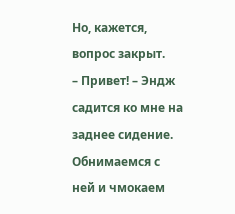Но, кажется, вопрос закрыт.
– Привет! – Эндж садится ко мне на заднее сидение.
Обнимаемся с ней и чмокаем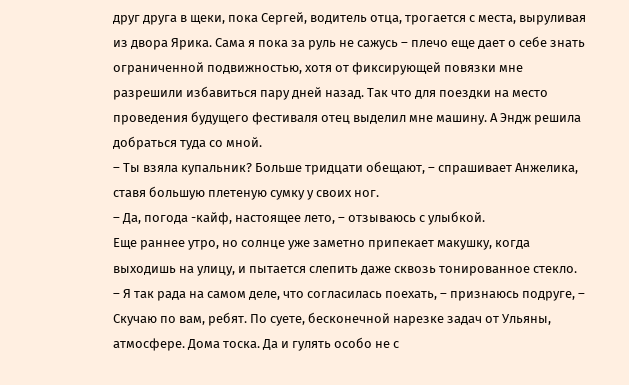друг друга в щеки, пока Сергей, водитель отца, трогается с места, выруливая из двора Ярика. Сама я пока за руль не сажусь – плечо еще дает о себе знать ограниченной подвижностью, хотя от фиксирующей повязки мне разрешили избавиться пару дней назад. Так что для поездки на место проведения будущего фестиваля отец выделил мне машину. А Эндж решила добраться туда со мной.
– Ты взяла купальник? Больше тридцати обещают, – спрашивает Анжелика, ставя большую плетеную сумку у своих ног.
– Да, погода -кайф, настоящее лето, – отзываюсь с улыбкой.
Еще раннее утро, но солнце уже заметно припекает макушку, когда выходишь на улицу, и пытается слепить даже сквозь тонированное стекло.
– Я так рада на самом деле, что согласилась поехать, – признаюсь подруге, – Скучаю по вам, ребят. По суете, бесконечной нарезке задач от Ульяны, атмосфере. Дома тоска. Да и гулять особо не с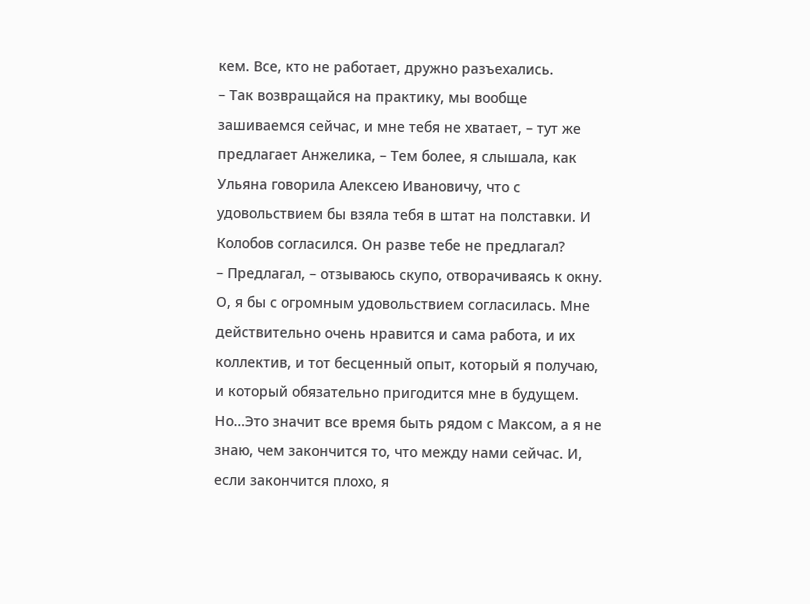кем. Все, кто не работает, дружно разъехались.
– Так возвращайся на практику, мы вообще зашиваемся сейчас, и мне тебя не хватает, – тут же предлагает Анжелика, – Тем более, я слышала, как Ульяна говорила Алексею Ивановичу, что с удовольствием бы взяла тебя в штат на полставки. И Колобов согласился. Он разве тебе не предлагал?
– Предлагал, – отзываюсь скупо, отворачиваясь к окну.
О, я бы с огромным удовольствием согласилась. Мне действительно очень нравится и сама работа, и их коллектив, и тот бесценный опыт, который я получаю, и который обязательно пригодится мне в будущем. Но…Это значит все время быть рядом с Максом, а я не знаю, чем закончится то, что между нами сейчас. И, если закончится плохо, я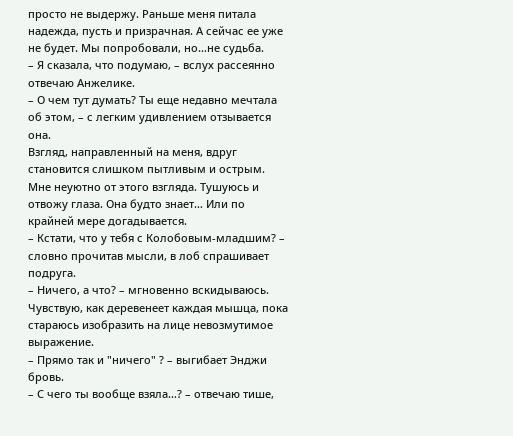просто не выдержу. Раньше меня питала надежда, пусть и призрачная. А сейчас ее уже не будет. Мы попробовали, но…не судьба.
– Я сказала, что подумаю, – вслух рассеянно отвечаю Анжелике.
– О чем тут думать? Ты еще недавно мечтала об этом, – с легким удивлением отзывается она.
Взгляд, направленный на меня, вдруг становится слишком пытливым и острым.
Мне неуютно от этого взгляда. Тушуюсь и отвожу глаза. Она будто знает… Или по крайней мере догадывается.
– Кстати, что у тебя с Колобовым-младшим? – словно прочитав мысли, в лоб спрашивает подруга.
– Ничего, а что? – мгновенно вскидываюсь.
Чувствую, как деревенеет каждая мышца, пока стараюсь изобразить на лице невозмутимое выражение.
– Прямо так и "ничего" ? – выгибает Энджи бровь.
– С чего ты вообще взяла…? – отвечаю тише,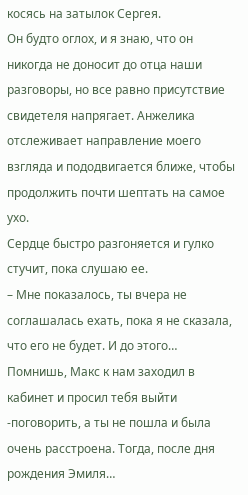косясь на затылок Сергея.
Он будто оглох, и я знаю, что он никогда не доносит до отца наши разговоры, но все равно присутствие свидетеля напрягает. Анжелика отслеживает направление моего взгляда и пододвигается ближе, чтобы продолжить почти шептать на самое ухо.
Сердце быстро разгоняется и гулко стучит, пока слушаю ее.
– Мне показалось, ты вчера не соглашалась ехать, пока я не сказала, что его не будет. И до этого… Помнишь, Макс к нам заходил в кабинет и просил тебя выйти -поговорить, а ты не пошла и была очень расстроена. Тогда, после дня рождения Эмиля…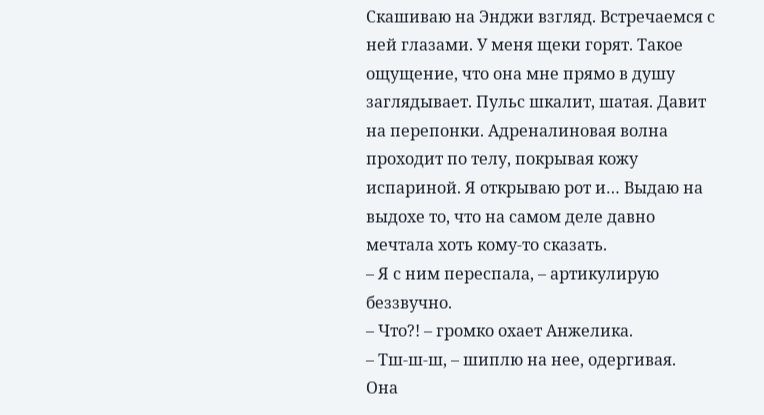Скашиваю на Энджи взгляд. Встречаемся с ней глазами. У меня щеки горят. Такое ощущение, что она мне прямо в душу заглядывает. Пульс шкалит, шатая. Давит на перепонки. Адреналиновая волна проходит по телу, покрывая кожу испариной. Я открываю рот и… Выдаю на выдохе то, что на самом деле давно мечтала хоть кому-то сказать.
– Я с ним переспала, – артикулирую беззвучно.
– Что?! – громко охает Анжелика.
– Тш-ш-ш, – шиплю на нее, одергивая.
Она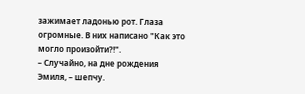зажимает ладонью рот. Глаза огромные. В них написано "Как это могло произойти?!".
– Случайно, на дне рождения Эмиля, – шепчу.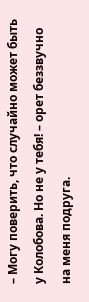– Могу поверить, что случайно может быть у Колобова. Но не у тебя! – орет беззвучно на меня подруга.